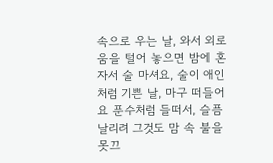속으로 우는 날, 와서 외로움을 털어 놓으면 밤에 혼자서 술 마셔요, 술이 애인처럼 기쁜 날, 마구 떠들어요 푼수처럼 들떠서, 슬픔 날리려 그것도 맘 속 불을 못끄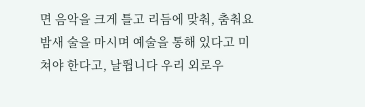면 음악을 크게 틀고 리듬에 맞춰, 춤춰요 밤새 술을 마시며 예술을 통해 있다고 미쳐야 한다고, 날뜁니다 우리 외로우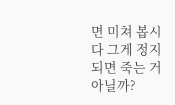면 미쳐 봅시다 그게 정지되면 죽는 거 아닐까?